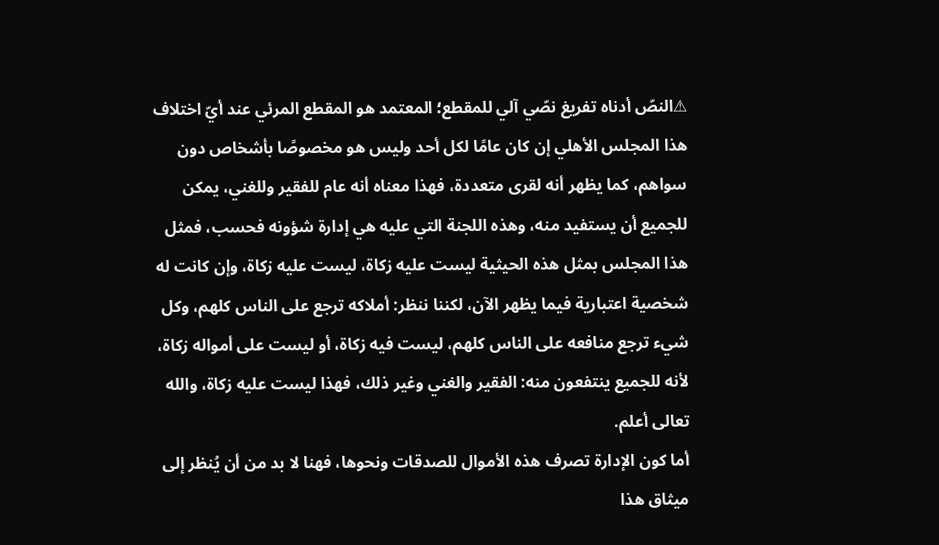⚠النصّ أدناه تفريغ نصّي آلي للمقطع؛ المعتمد هو المقطع المرئي عند أيّ اختلاف
هذا المجلس الأهلي إن كان عامًا لكل أحد وليس هو مخصوصًا بأشخاص دون سواهم، كما يظهر أنه لقرى متعددة، فهذا معناه أنه عام للفقير وللغني، يمكن للجميع أن يستفيد منه، وهذه اللجنة التي عليه هي إدارة شؤونه فحسب، فمثل هذا المجلس بمثل هذه الحيثية ليست عليه زكاة، ليست عليه زكاة، وإن كانت له شخصية اعتبارية فيما يظهر الآن، لكننا ننظر: أملاكه ترجع على الناس كلهم، وكل شيء ترجع منافعه على الناس كلهم، ليست فيه زكاة، أو ليست على أمواله زكاة، لأنه للجميع ينتفعون منه: الفقير والغني وغير ذلك، فهذا ليست عليه زكاة، والله تعالى أعلم.
أما كون الإدارة تصرف هذه الأموال للصدقات ونحوها، فهنا لا بد من أن يُنظر إلى ميثاق هذا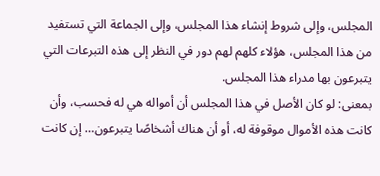المجلس، وإلى شروط إنشاء هذا المجلس، وإلى الجماعة التي تستفيد من هذا المجلس، هؤلاء كلهم لهم دور في النظر إلى هذه التبرعات التي يتبرعون بها مدراء هذا المجلس.
بمعنى: لو كان الأصل في هذا المجلس أن أمواله هي له فحسب، وأن كانت هذه الأموال موقوفة له، أو أن هناك أشخاصًا يتبرعون… إن كانت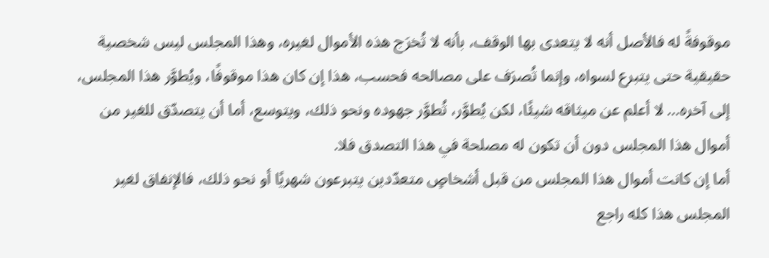موقوفةً له فالأصل أنه لا يتعدى بها الوقف، بأنه لا تُخرَج هذه الأموال لغيره، وهذا المجلس ليس شخصية حقيقية حتى يتبرع لسواه، وإنما تُصرَف على مصالحه فحسب، هذا إن كان هذا موقوفًا، ويُطوَّر هذا المجلس، إلى آخره… لا أعلم عن ميثاقه شيئًا، لكن يُطوَّر، تُطوَّر جهوده ونحو ذلك، ويتوسع، أما أن يتصدّق للغير من أموال هذا المجلس دون أن تكون له مصلحة في هذا التصدق فلا.
أما إن كانت أموال هذا المجلس من قبل أشخاصٍ متعدّدين يتبرعون شهريًا أو نحو ذلك، فالإنفاق لغير المجلس هذا كله راجع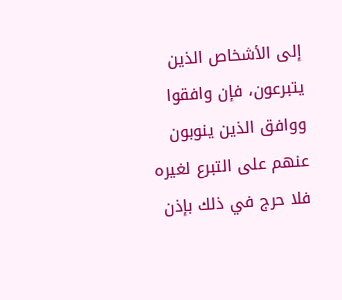إلى الأشخاص الذين يتبرعون، فإن وافقوا ووافق الذين ينوبون عنهم على التبرع لغيره فلا حرج في ذلك بإذن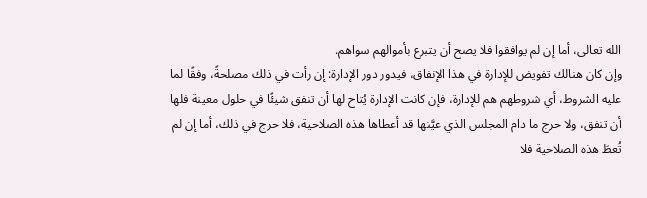الله تعالى، أما إن لم يوافقوا فلا يصح أن يتبرع بأموالهم سواهم.
وإن كان هنالك تفويض للإدارة في هذا الإنفاق، فيدور دور الإدارة: إن رأت في ذلك مصلحةً، وفقًا لما عليه الشروط، أي شروطهم هم للإدارة، فإن كانت الإدارة يُتاح لها أن تنفق شيئًا في حلول معينة فلها أن تنفق، ولا حرج ما دام المجلس الذي عيَّنها قد أعطاها هذه الصلاحية، فلا حرج في ذلك، أما إن لم تُعطَ هذه الصلاحية فلا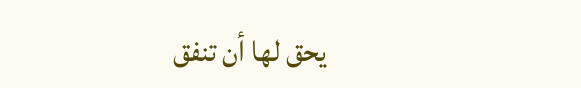يحق لها أن تنفق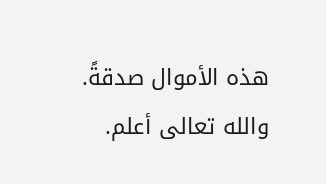هذه الأموال صدقةً.
والله تعالى أعلم.